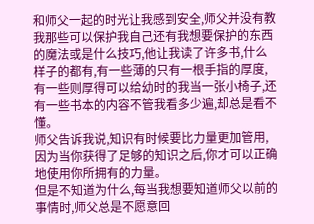和师父一起的时光让我感到安全,师父并没有教我那些可以保护我自己还有我想要保护的东西的魔法或是什么技巧,他让我读了许多书,什么样子的都有,有一些薄的只有一根手指的厚度,有一些则厚得可以给幼时的我当一张小椅子,还有一些书本的内容不管我看多少遍,却总是看不懂。
师父告诉我说,知识有时候要比力量更加管用,因为当你获得了足够的知识之后,你才可以正确地使用你所拥有的力量。
但是不知道为什么,每当我想要知道师父以前的事情时,师父总是不愿意回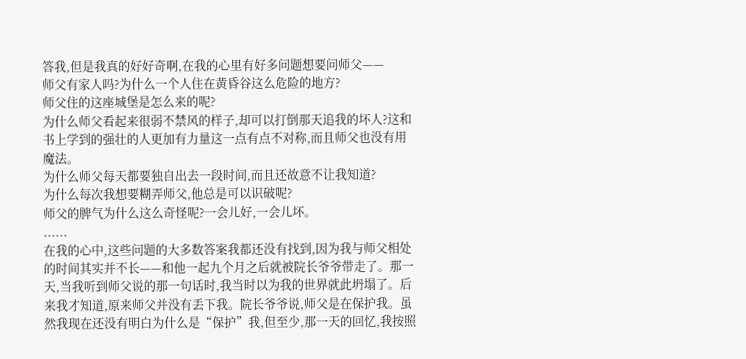答我,但是我真的好好奇啊,在我的心里有好多问题想要问师父——
师父有家人吗?为什么一个人住在黄昏谷这么危险的地方?
师父住的这座城堡是怎么来的呢?
为什么师父看起来很弱不禁风的样子,却可以打倒那天追我的坏人?这和书上学到的强壮的人更加有力量这一点有点不对称,而且师父也没有用魔法。
为什么师父每天都要独自出去一段时间,而且还故意不让我知道?
为什么每次我想要糊弄师父,他总是可以识破呢?
师父的脾气为什么这么奇怪呢?一会儿好,一会儿坏。
......
在我的心中,这些问题的大多数答案我都还没有找到,因为我与师父相处的时间其实并不长——和他一起九个月之后就被院长爷爷带走了。那一天,当我听到师父说的那一句话时,我当时以为我的世界就此坍塌了。后来我才知道,原来师父并没有丢下我。院长爷爷说,师父是在保护我。虽然我现在还没有明白为什么是“保护”我,但至少,那一天的回忆,我按照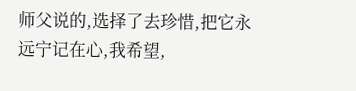师父说的,选择了去珍惜,把它永远宁记在心,我希望,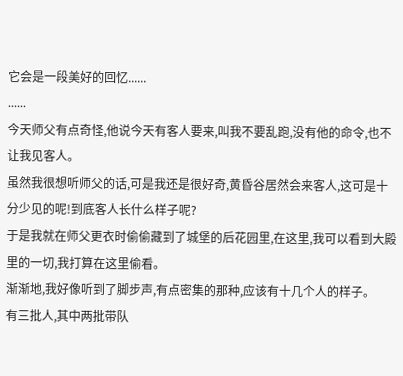它会是一段美好的回忆......
......
今天师父有点奇怪,他说今天有客人要来,叫我不要乱跑,没有他的命令,也不让我见客人。
虽然我很想听师父的话,可是我还是很好奇,黄昏谷居然会来客人,这可是十分少见的呢!到底客人长什么样子呢?
于是我就在师父更衣时偷偷藏到了城堡的后花园里,在这里,我可以看到大殿里的一切,我打算在这里偷看。
渐渐地,我好像听到了脚步声,有点密集的那种,应该有十几个人的样子。
有三批人,其中两批带队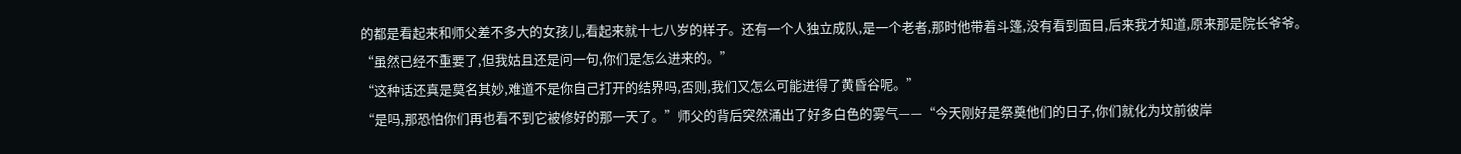的都是看起来和师父差不多大的女孩儿,看起来就十七八岁的样子。还有一个人独立成队,是一个老者,那时他带着斗篷,没有看到面目,后来我才知道,原来那是院长爷爷。
“虽然已经不重要了,但我姑且还是问一句,你们是怎么进来的。”
“这种话还真是莫名其妙,难道不是你自己打开的结界吗,否则,我们又怎么可能进得了黄昏谷呢。”
“是吗,那恐怕你们再也看不到它被修好的那一天了。”师父的背后突然涌出了好多白色的雾气——“今天刚好是祭奠他们的日子,你们就化为坟前彼岸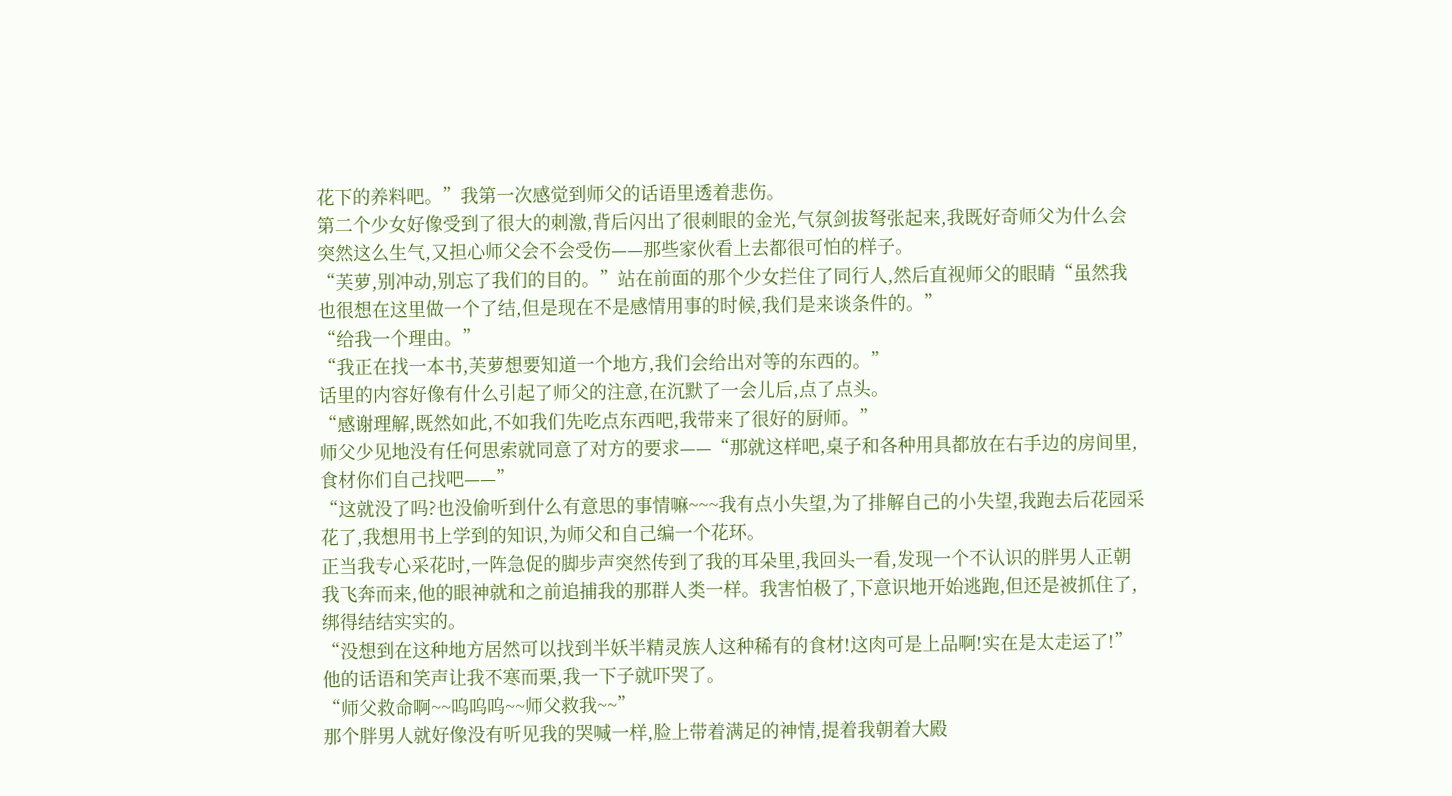花下的养料吧。”我第一次感觉到师父的话语里透着悲伤。
第二个少女好像受到了很大的刺激,背后闪出了很刺眼的金光,气氛剑拔弩张起来,我既好奇师父为什么会突然这么生气,又担心师父会不会受伤——那些家伙看上去都很可怕的样子。
“芙萝,别冲动,别忘了我们的目的。”站在前面的那个少女拦住了同行人,然后直视师父的眼睛“虽然我也很想在这里做一个了结,但是现在不是感情用事的时候,我们是来谈条件的。”
“给我一个理由。”
“我正在找一本书,芙萝想要知道一个地方,我们会给出对等的东西的。”
话里的内容好像有什么引起了师父的注意,在沉默了一会儿后,点了点头。
“感谢理解,既然如此,不如我们先吃点东西吧,我带来了很好的厨师。”
师父少见地没有任何思索就同意了对方的要求——“那就这样吧,桌子和各种用具都放在右手边的房间里,食材你们自己找吧——”
“这就没了吗?也没偷听到什么有意思的事情嘛~~~我有点小失望,为了排解自己的小失望,我跑去后花园采花了,我想用书上学到的知识,为师父和自己编一个花环。
正当我专心采花时,一阵急促的脚步声突然传到了我的耳朵里,我回头一看,发现一个不认识的胖男人正朝我飞奔而来,他的眼神就和之前追捕我的那群人类一样。我害怕极了,下意识地开始逃跑,但还是被抓住了,绑得结结实实的。
“没想到在这种地方居然可以找到半妖半精灵族人这种稀有的食材!这肉可是上品啊!实在是太走运了!”
他的话语和笑声让我不寒而栗,我一下子就吓哭了。
“师父救命啊~~呜呜呜~~师父救我~~”
那个胖男人就好像没有听见我的哭喊一样,脸上带着满足的神情,提着我朝着大殿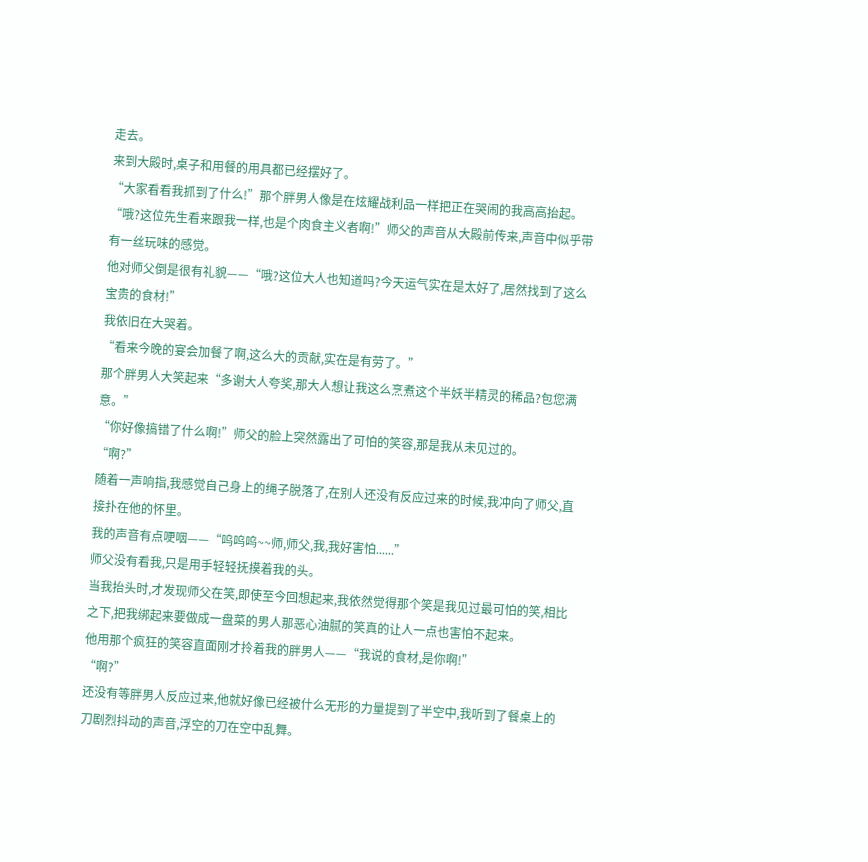走去。
来到大殿时,桌子和用餐的用具都已经摆好了。
“大家看看我抓到了什么!”那个胖男人像是在炫耀战利品一样把正在哭闹的我高高抬起。
“哦?这位先生看来跟我一样,也是个肉食主义者啊!”师父的声音从大殿前传来,声音中似乎带有一丝玩味的感觉。
他对师父倒是很有礼貌——“哦?这位大人也知道吗?今天运气实在是太好了,居然找到了这么宝贵的食材!”
我依旧在大哭着。
“看来今晚的宴会加餐了啊,这么大的贡献,实在是有劳了。”
那个胖男人大笑起来“多谢大人夸奖,那大人想让我这么烹煮这个半妖半精灵的稀品?包您满意。”
“你好像搞错了什么啊!”师父的脸上突然露出了可怕的笑容,那是我从未见过的。
“啊?”
随着一声响指,我感觉自己身上的绳子脱落了,在别人还没有反应过来的时候,我冲向了师父,直接扑在他的怀里。
我的声音有点哽咽——“呜呜呜~~师,师父,我,我好害怕......”
师父没有看我,只是用手轻轻抚摸着我的头。
当我抬头时,才发现师父在笑,即使至今回想起来,我依然觉得那个笑是我见过最可怕的笑,相比之下,把我绑起来要做成一盘菜的男人那恶心油腻的笑真的让人一点也害怕不起来。
他用那个疯狂的笑容直面刚才拎着我的胖男人——“我说的食材,是你啊!”
“啊?”
还没有等胖男人反应过来,他就好像已经被什么无形的力量提到了半空中,我听到了餐桌上的刀剧烈抖动的声音,浮空的刀在空中乱舞。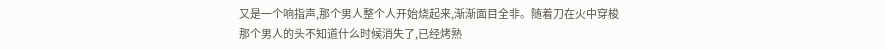又是一个响指声,那个男人整个人开始烧起来,渐渐面目全非。随着刀在火中穿梭那个男人的头不知道什么时候消失了,已经烤熟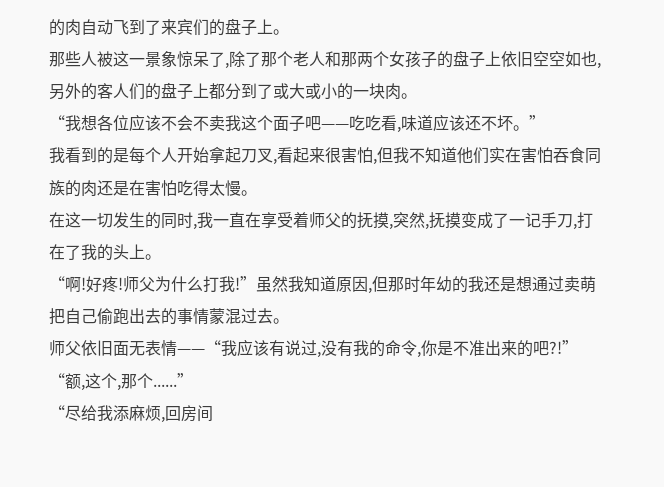的肉自动飞到了来宾们的盘子上。
那些人被这一景象惊呆了,除了那个老人和那两个女孩子的盘子上依旧空空如也,另外的客人们的盘子上都分到了或大或小的一块肉。
“我想各位应该不会不卖我这个面子吧——吃吃看,味道应该还不坏。”
我看到的是每个人开始拿起刀叉,看起来很害怕,但我不知道他们实在害怕吞食同族的肉还是在害怕吃得太慢。
在这一切发生的同时,我一直在享受着师父的抚摸,突然,抚摸变成了一记手刀,打在了我的头上。
“啊!好疼!师父为什么打我!”虽然我知道原因,但那时年幼的我还是想通过卖萌把自己偷跑出去的事情蒙混过去。
师父依旧面无表情——“我应该有说过,没有我的命令,你是不准出来的吧?!”
“额,这个,那个......”
“尽给我添麻烦,回房间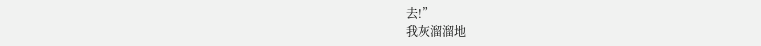去!”
我灰溜溜地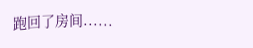跑回了房间......